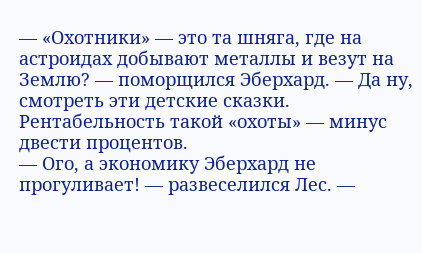— «Охотники» — это та шняга, где на астроидах добывают металлы и везут на Землю? — поморщился Эберхард. — Да ну, смотреть эти детские сказки. Рентабельность такой «охоты» — минус двести процентов.
— Ого, а экономику Эберхард не прогуливает! — развеселился Лес. —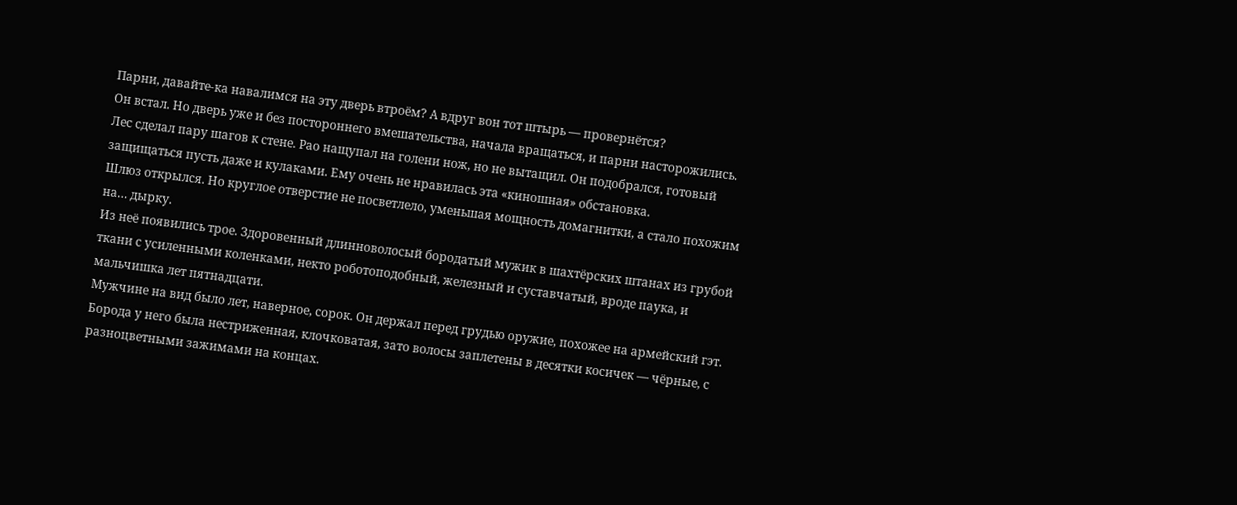Парни, давайте-ка навалимся на эту дверь втроём? А вдруг вон тот штырь — провернётся?
Он встал. Но дверь уже и без постороннего вмешательства, начала вращаться, и парни насторожились.
Лес сделал пару шагов к стене. Рао нащупал на голени нож, но не вытащил. Он подобрался, готовый защищаться пусть даже и кулаками. Ему очень не нравилась эта «киношная» обстановка.
Шлюз открылся. Но круглое отверстие не посветлело, уменьшая мощность домагнитки, а стало похожим на… дырку.
Из неё появились трое. Здоровенный длинноволосый бородатый мужик в шахтёрских штанах из грубой ткани с усиленными коленками, некто роботоподобный, железный и суставчатый, вроде паука, и мальчишка лет пятнадцати.
Мужчине на вид было лет, наверное, сорок. Он держал перед грудью оружие, похожее на армейский гэт. Борода у него была нестриженная, клочковатая, зато волосы заплетены в десятки косичек — чёрные, с разноцветными зажимами на концах.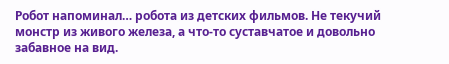Робот напоминал… робота из детских фильмов. Не текучий монстр из живого железа, а что-то суставчатое и довольно забавное на вид.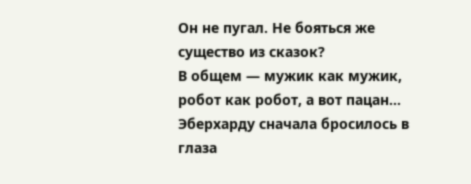Он не пугал. Не бояться же существо из сказок?
В общем — мужик как мужик, робот как робот, а вот пацан…
Эберхарду сначала бросилось в глаза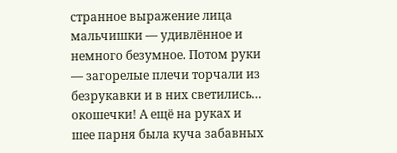странное выражение лица мальчишки — удивлённое и немного безумное. Потом руки — загорелые плечи торчали из безрукавки и в них светились… окошечки! А ещё на руках и шее парня была куча забавных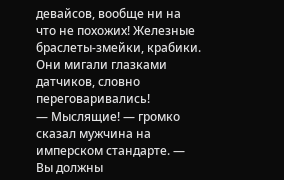девайсов, вообще ни на что не похожих! Железные браслеты-змейки, крабики. Они мигали глазками датчиков, словно переговаривались!
— Мыслящие! — громко сказал мужчина на имперском стандарте. — Вы должны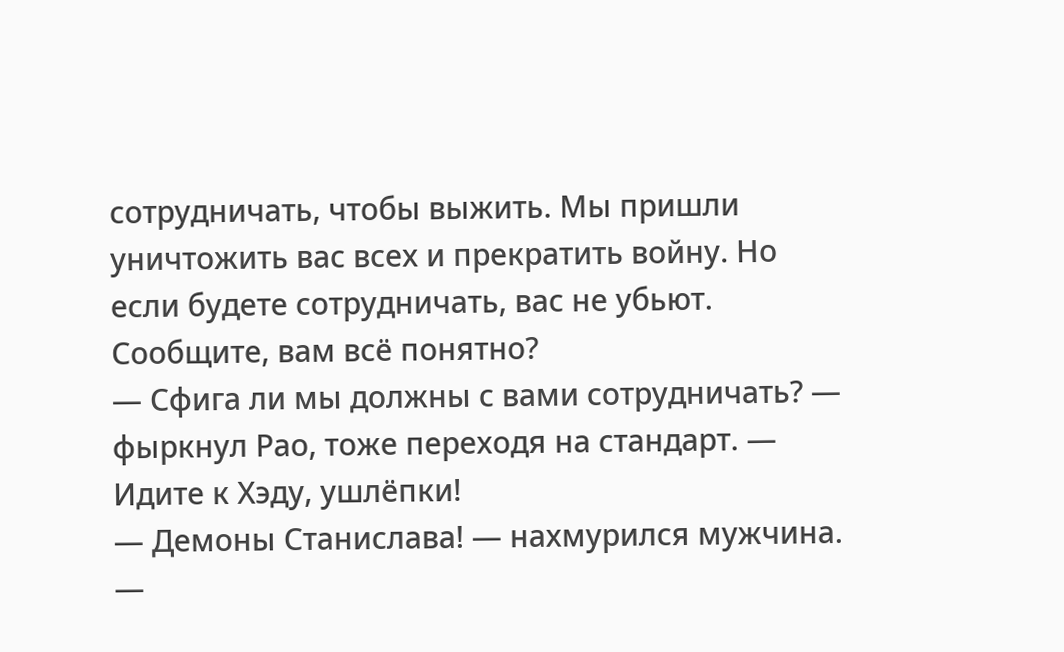сотрудничать, чтобы выжить. Мы пришли уничтожить вас всех и прекратить войну. Но если будете сотрудничать, вас не убьют. Сообщите, вам всё понятно?
— Сфига ли мы должны с вами сотрудничать? — фыркнул Рао, тоже переходя на стандарт. — Идите к Хэду, ушлёпки!
— Демоны Станислава! — нахмурился мужчина. —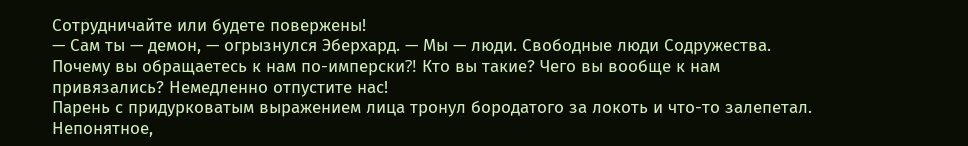Сотрудничайте или будете повержены!
— Сам ты — демон, — огрызнулся Эберхард. — Мы — люди. Свободные люди Содружества. Почему вы обращаетесь к нам по-имперски⁈ Кто вы такие? Чего вы вообще к нам привязались? Немедленно отпустите нас!
Парень с придурковатым выражением лица тронул бородатого за локоть и что-то залепетал. Непонятное,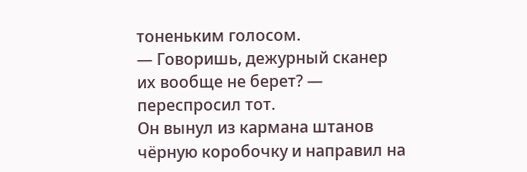тоненьким голосом.
— Говоришь, дежурный сканер их вообще не берет? — переспросил тот.
Он вынул из кармана штанов чёрную коробочку и направил на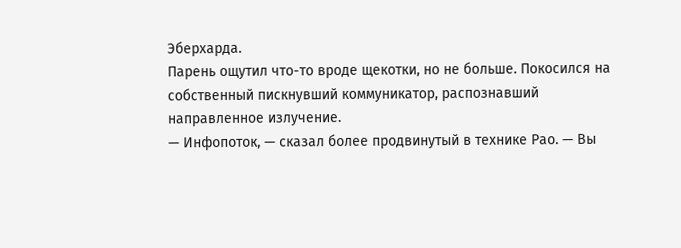Эберхарда.
Парень ощутил что-то вроде щекотки, но не больше. Покосился на собственный пискнувший коммуникатор, распознавший направленное излучение.
— Инфопоток, — сказал более продвинутый в технике Рао. — Вы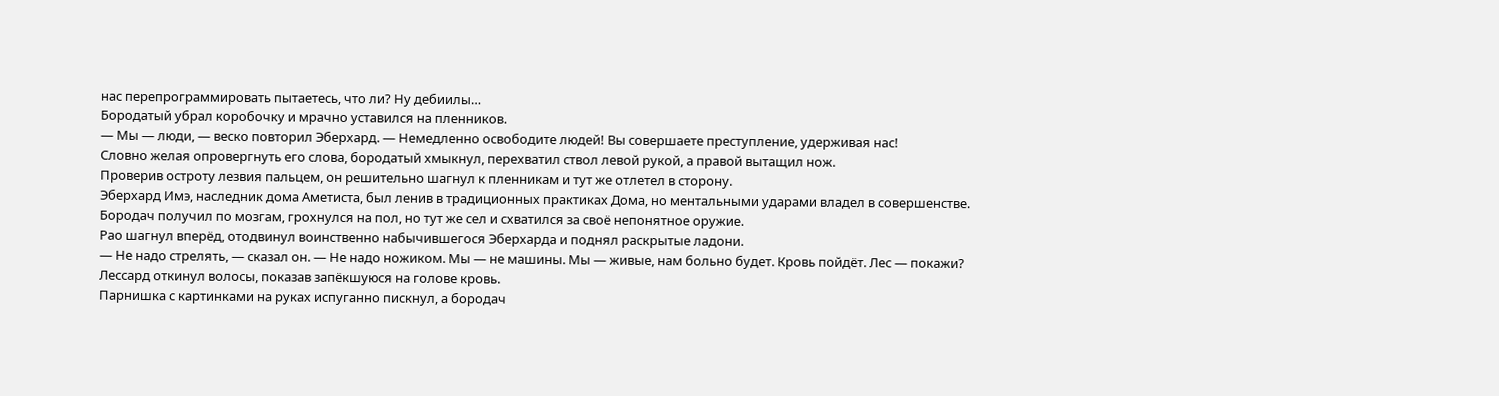нас перепрограммировать пытаетесь, что ли? Ну дебиилы…
Бородатый убрал коробочку и мрачно уставился на пленников.
— Мы — люди, — веско повторил Эберхард. — Немедленно освободите людей! Вы совершаете преступление, удерживая нас!
Словно желая опровергнуть его слова, бородатый хмыкнул, перехватил ствол левой рукой, а правой вытащил нож.
Проверив остроту лезвия пальцем, он решительно шагнул к пленникам и тут же отлетел в сторону.
Эберхард Имэ, наследник дома Аметиста, был ленив в традиционных практиках Дома, но ментальными ударами владел в совершенстве.
Бородач получил по мозгам, грохнулся на пол, но тут же сел и схватился за своё непонятное оружие.
Рао шагнул вперёд, отодвинул воинственно набычившегося Эберхарда и поднял раскрытые ладони.
— Не надо стрелять, — сказал он. — Не надо ножиком. Мы — не машины. Мы — живые, нам больно будет. Кровь пойдёт. Лес — покажи?
Лессард откинул волосы, показав запёкшуюся на голове кровь.
Парнишка с картинками на руках испуганно пискнул, а бородач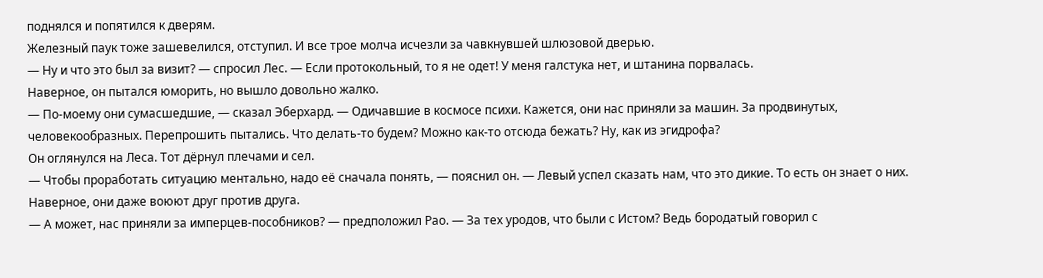поднялся и попятился к дверям.
Железный паук тоже зашевелился, отступил. И все трое молча исчезли за чавкнувшей шлюзовой дверью.
— Ну и что это был за визит? — спросил Лес. — Если протокольный, то я не одет! У меня галстука нет, и штанина порвалась.
Наверное, он пытался юморить, но вышло довольно жалко.
— По-моему они сумасшедшие, — сказал Эберхард. — Одичавшие в космосе психи. Кажется, они нас приняли за машин. За продвинутых, человекообразных. Перепрошить пытались. Что делать-то будем? Можно как-то отсюда бежать? Ну, как из эгидрофа?
Он оглянулся на Леса. Тот дёрнул плечами и сел.
— Чтобы проработать ситуацию ментально, надо её сначала понять, — пояснил он. — Левый успел сказать нам, что это дикие. То есть он знает о них. Наверное, они даже воюют друг против друга.
— А может, нас приняли за имперцев-пособников? — предположил Рао. — За тех уродов, что были с Истом? Ведь бородатый говорил с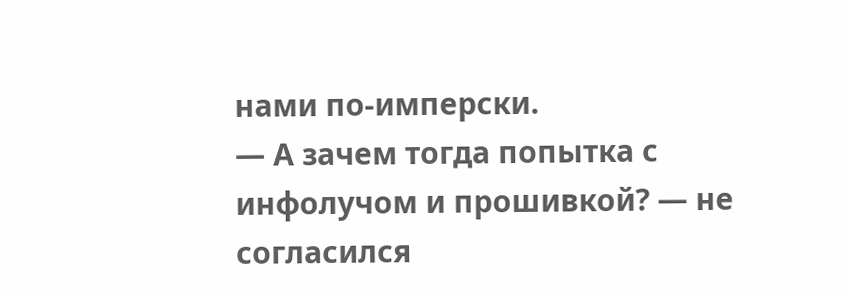нами по-имперски.
— А зачем тогда попытка с инфолучом и прошивкой? — не согласился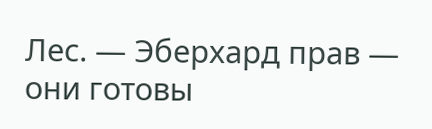Лес. — Эберхард прав — они готовы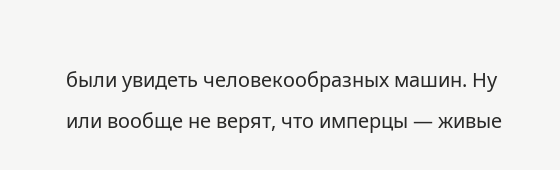были увидеть человекообразных машин. Ну или вообще не верят, что имперцы — живые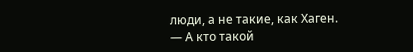люди, а не такие, как Хаген.
— А кто такой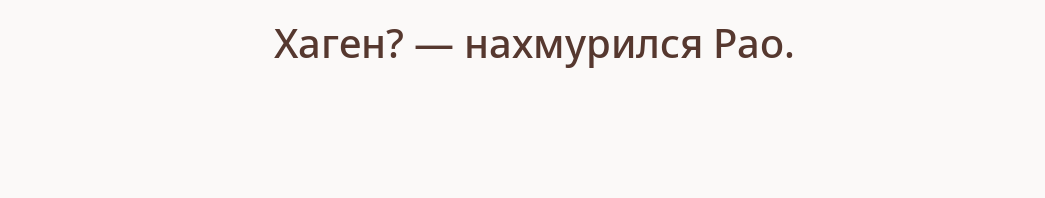Хаген? — нахмурился Рао.